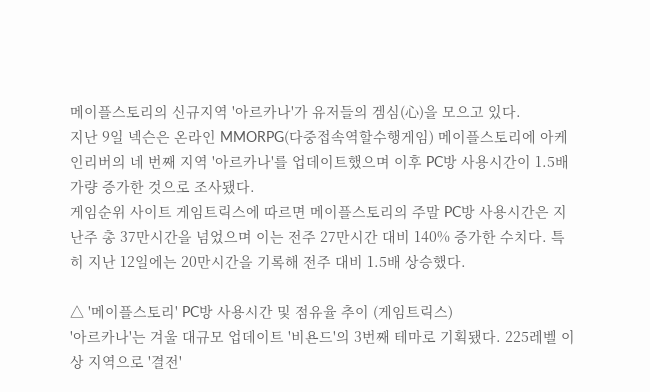메이플스토리의 신규지역 '아르카나'가 유저들의 겜심(心)을 모으고 있다.
지난 9일 넥슨은 온라인 MMORPG(다중접속역할수행게임) 메이플스토리에 아케인리버의 네 번째 지역 '아르카나'를 업데이트했으며 이후 PC방 사용시간이 1.5배가량 증가한 것으로 조사됐다.
게임순위 사이트 게임트릭스에 따르면 메이플스토리의 주말 PC방 사용시간은 지난주 총 37만시간을 넘었으며 이는 전주 27만시간 대비 140% 증가한 수치다. 특히 지난 12일에는 20만시간을 기록해 전주 대비 1.5배 상승했다.

△ '메이플스토리' PC방 사용시간 및 점유율 추이 (게임트릭스)
'아르카나'는 겨울 대규모 업데이트 '비욘드'의 3번째 테마로 기획됐다. 225레벨 이상 지역으로 '결전'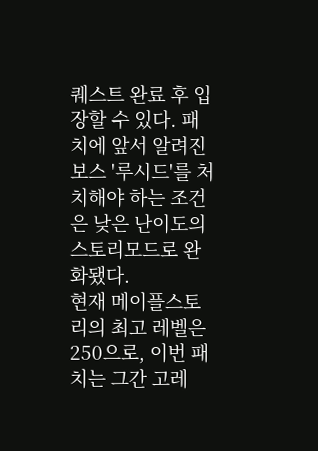퀘스트 완료 후 입장할 수 있다. 패치에 앞서 알려진 보스 '루시드'를 처치해야 하는 조건은 낮은 난이도의 스토리모드로 완화됐다.
현재 메이플스토리의 최고 레벨은 250으로, 이번 패치는 그간 고레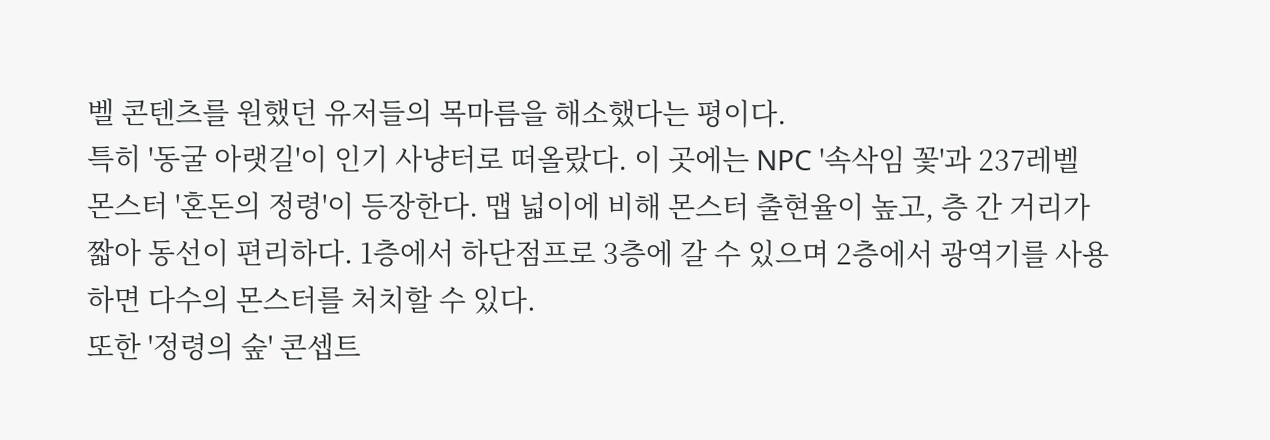벨 콘텐츠를 원했던 유저들의 목마름을 해소했다는 평이다.
특히 '동굴 아랫길'이 인기 사냥터로 떠올랐다. 이 곳에는 NPC '속삭임 꽃'과 237레벨 몬스터 '혼돈의 정령'이 등장한다. 맵 넓이에 비해 몬스터 출현율이 높고, 층 간 거리가 짧아 동선이 편리하다. 1층에서 하단점프로 3층에 갈 수 있으며 2층에서 광역기를 사용하면 다수의 몬스터를 처치할 수 있다.
또한 '정령의 숲' 콘셉트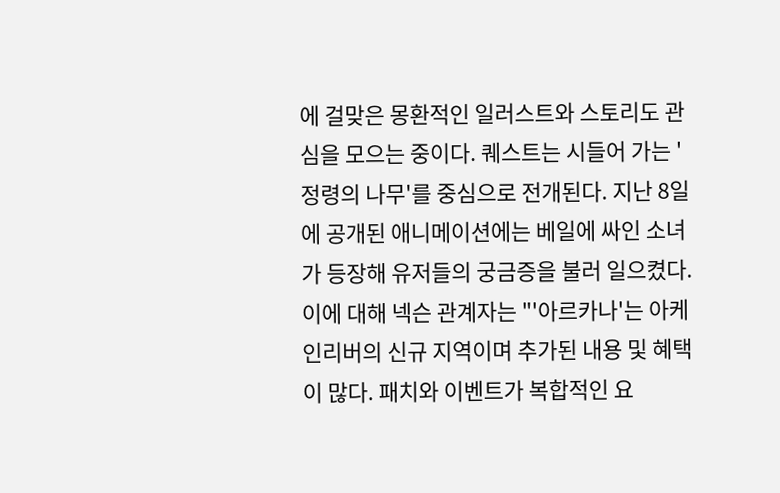에 걸맞은 몽환적인 일러스트와 스토리도 관심을 모으는 중이다. 퀘스트는 시들어 가는 '정령의 나무'를 중심으로 전개된다. 지난 8일에 공개된 애니메이션에는 베일에 싸인 소녀가 등장해 유저들의 궁금증을 불러 일으켰다.
이에 대해 넥슨 관계자는 "'아르카나'는 아케인리버의 신규 지역이며 추가된 내용 및 혜택이 많다. 패치와 이벤트가 복합적인 요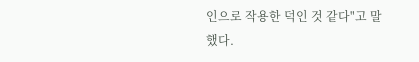인으로 작용한 덕인 것 같다"고 말했다.